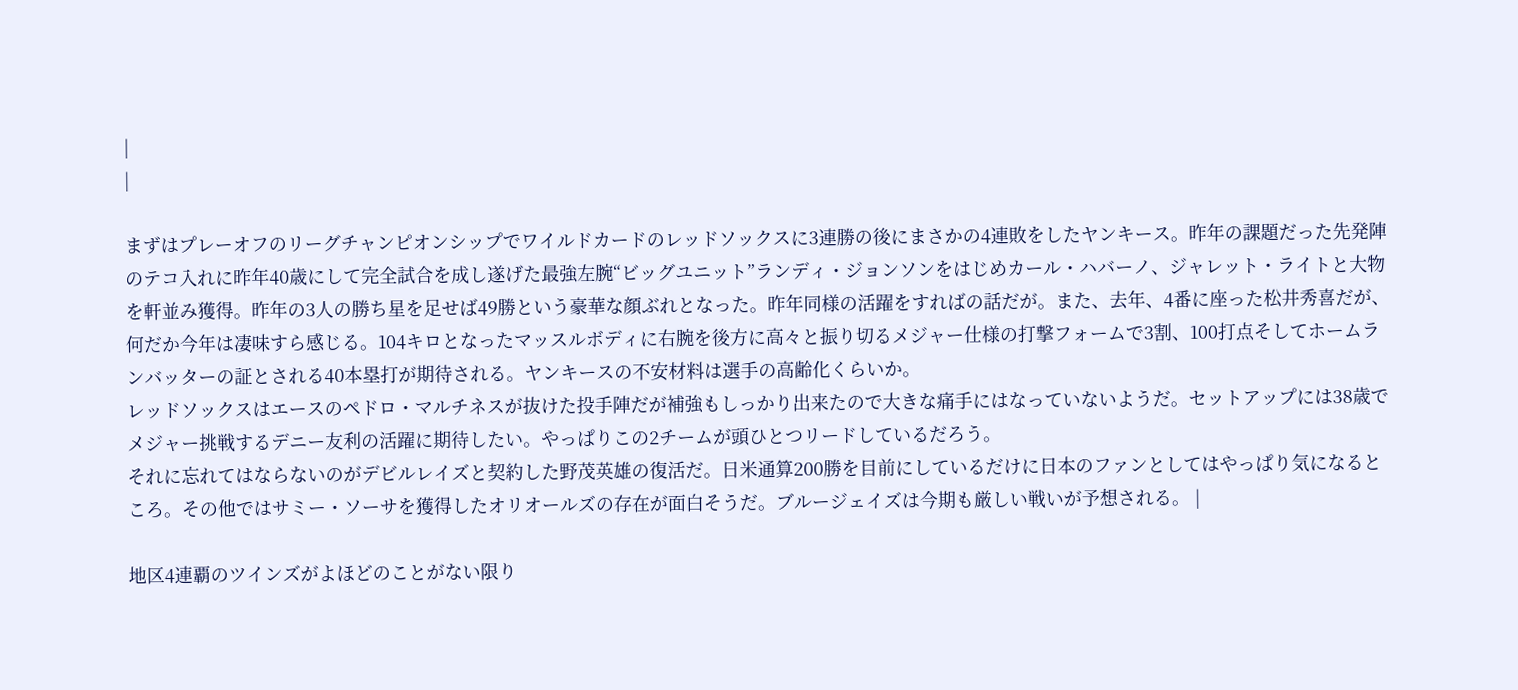|
|

まずはプレーオフのリーグチャンピオンシップでワイルドカードのレッドソックスに3連勝の後にまさかの4連敗をしたヤンキース。昨年の課題だった先発陣のテコ入れに昨年40歳にして完全試合を成し遂げた最強左腕“ビッグユニット”ランディ・ジョンソンをはじめカール・ハバーノ、ジャレット・ライトと大物を軒並み獲得。昨年の3人の勝ち星を足せば49勝という豪華な顔ぶれとなった。昨年同様の活躍をすればの話だが。また、去年、4番に座った松井秀喜だが、何だか今年は凄味すら感じる。104キロとなったマッスルボディに右腕を後方に高々と振り切るメジャー仕様の打撃フォームで3割、100打点そしてホームランバッターの証とされる40本塁打が期待される。ヤンキースの不安材料は選手の高齢化くらいか。
レッドソックスはエースのペドロ・マルチネスが抜けた投手陣だが補強もしっかり出来たので大きな痛手にはなっていないようだ。セットアップには38歳でメジャー挑戦するデニー友利の活躍に期待したい。やっぱりこの2チームが頭ひとつリードしているだろう。
それに忘れてはならないのがデビルレイズと契約した野茂英雄の復活だ。日米通算200勝を目前にしているだけに日本のファンとしてはやっぱり気になるところ。その他ではサミー・ソーサを獲得したオリオールズの存在が面白そうだ。ブルージェイズは今期も厳しい戦いが予想される。 |

地区4連覇のツインズがよほどのことがない限り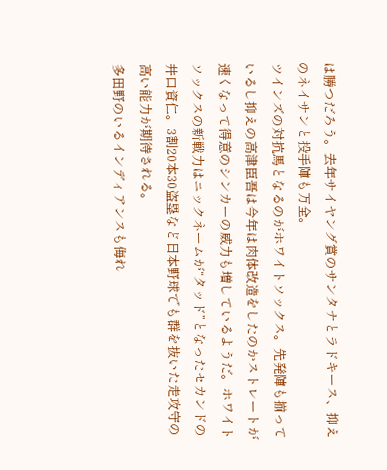は勝つだろう。去年サイヤング賞のサンタナとラドキース、抑えのネイサンと投手陣も万全。
ツインズの対抗馬となるのがホワイトソックス。先発陣も揃っているし抑えの高津臣吾は今年は肉体改造をしたのかストレートが速くなって得意のシンカーの威力も増しているようだ。ホワイトソックスの新戦力はニックネームが“タッド”となったセカンドの井口資仁。3割20本30盗塁など日本野球でも群を抜いた走攻守の高い能力が期待される。
多田野のいるインディアンスも侮れ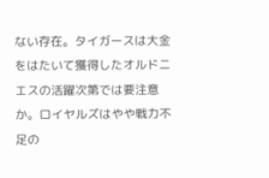ない存在。タイガースは大金をはたいて獲得したオルドニエスの活躍次第では要注意か。ロイヤルズはやや戦力不足の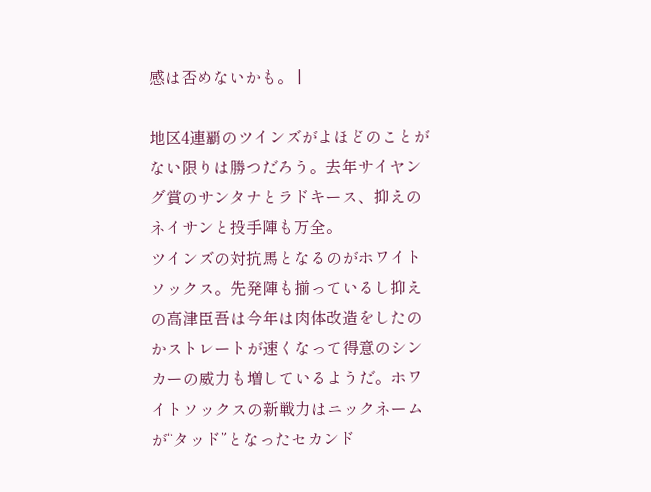感は否めないかも。 |

地区4連覇のツインズがよほどのことがない限りは勝つだろう。去年サイヤング賞のサンタナとラドキース、抑えのネイサンと投手陣も万全。
ツインズの対抗馬となるのがホワイトソックス。先発陣も揃っているし抑えの高津臣吾は今年は肉体改造をしたのかストレートが速くなって得意のシンカーの威力も増しているようだ。ホワイトソックスの新戦力はニックネームが“タッド”となったセカンド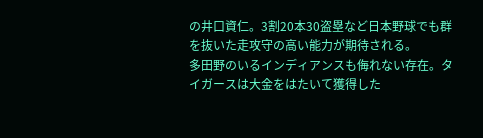の井口資仁。3割20本30盗塁など日本野球でも群を抜いた走攻守の高い能力が期待される。
多田野のいるインディアンスも侮れない存在。タイガースは大金をはたいて獲得した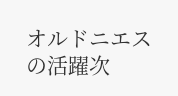オルドニエスの活躍次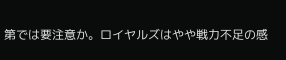第では要注意か。ロイヤルズはやや戦力不足の感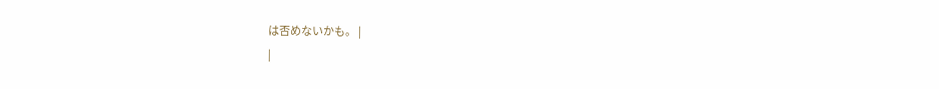は否めないかも。 |
|